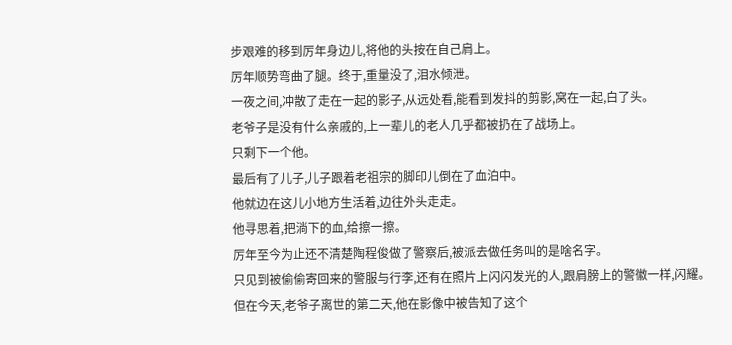步艰难的移到厉年身边儿,将他的头按在自己肩上。
厉年顺势弯曲了腿。终于,重量没了,泪水倾泄。
一夜之间,冲散了走在一起的影子,从远处看,能看到发抖的剪影,窝在一起,白了头。
老爷子是没有什么亲戚的,上一辈儿的老人几乎都被扔在了战场上。
只剩下一个他。
最后有了儿子,儿子跟着老祖宗的脚印儿倒在了血泊中。
他就边在这儿小地方生活着,边往外头走走。
他寻思着,把淌下的血,给擦一擦。
厉年至今为止还不清楚陶程俊做了警察后,被派去做任务叫的是啥名字。
只见到被偷偷寄回来的警服与行李,还有在照片上闪闪发光的人,跟肩膀上的警徽一样,闪耀。
但在今天,老爷子离世的第二天,他在影像中被告知了这个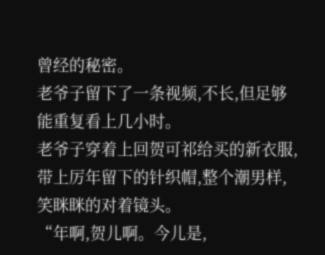曾经的秘密。
老爷子留下了一条视频,不长,但足够能重复看上几小时。
老爷子穿着上回贺可祁给买的新衣服,带上厉年留下的针织帽,整个潮男样,笑眯眯的对着镜头。
“年啊,贺儿啊。今儿是,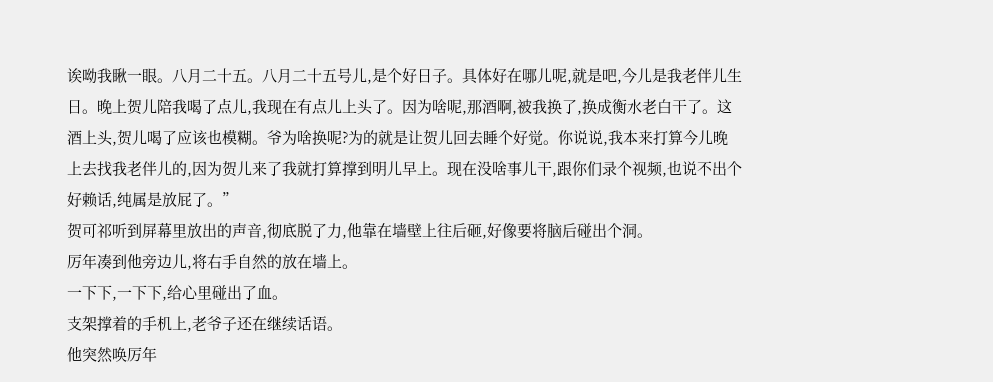诶呦我瞅一眼。八月二十五。八月二十五号儿,是个好日子。具体好在哪儿呢,就是吧,今儿是我老伴儿生日。晚上贺儿陪我喝了点儿,我现在有点儿上头了。因为啥呢,那酒啊,被我换了,换成衡水老白干了。这酒上头,贺儿喝了应该也模糊。爷为啥换呢?为的就是让贺儿回去睡个好觉。你说说,我本来打算今儿晚上去找我老伴儿的,因为贺儿来了我就打算撑到明儿早上。现在没啥事儿干,跟你们录个视频,也说不出个好赖话,纯属是放屁了。”
贺可祁听到屏幕里放出的声音,彻底脱了力,他靠在墙壁上往后砸,好像要将脑后碰出个洞。
厉年凑到他旁边儿,将右手自然的放在墙上。
一下下,一下下,给心里碰出了血。
支架撑着的手机上,老爷子还在继续话语。
他突然唤厉年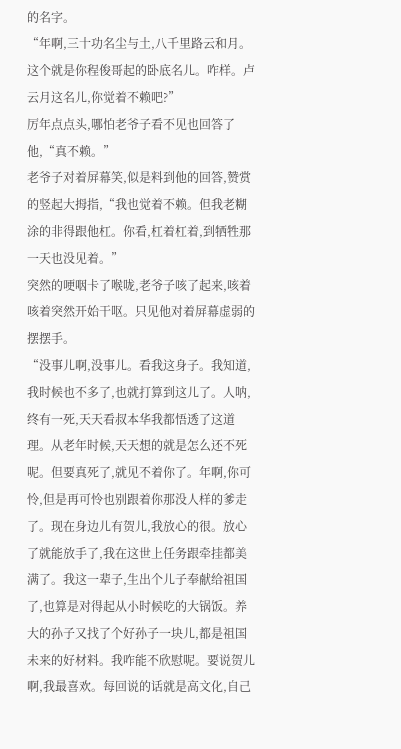的名字。
“年啊,三十功名尘与土,八千里路云和月。这个就是你程俊哥起的卧底名儿。咋样。卢云月这名儿,你觉着不赖吧?”
厉年点点头,哪怕老爷子看不见也回答了他,“真不赖。”
老爷子对着屏幕笑,似是料到他的回答,赞赏的竖起大拇指,“我也觉着不赖。但我老糊涂的非得跟他杠。你看,杠着杠着,到牺牲那一天也没见着。”
突然的哽咽卡了喉咙,老爷子咳了起来,咳着咳着突然开始干呕。只见他对着屏幕虚弱的摆摆手。
“没事儿啊,没事儿。看我这身子。我知道,我时候也不多了,也就打算到这儿了。人呐,终有一死,天天看叔本华我都悟透了这道理。从老年时候,天天想的就是怎么还不死呢。但要真死了,就见不着你了。年啊,你可怜,但是再可怜也别跟着你那没人样的爹走了。现在身边儿有贺儿,我放心的很。放心了就能放手了,我在这世上任务跟牵挂都美满了。我这一辈子,生出个儿子奉献给祖国了,也算是对得起从小时候吃的大锅饭。养大的孙子又找了个好孙子一块儿,都是祖国未来的好材料。我咋能不欣慰呢。要说贺儿啊,我最喜欢。每回说的话就是高文化,自己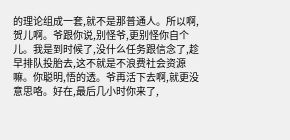的理论组成一套,就不是那普通人。所以啊,贺儿啊。爷跟你说,别怪爷,更别怪你自个儿。我是到时候了,没什么任务跟信念了,趁早排队投胎去,这不就是不浪费社会资源嘛。你聪明,悟的透。爷再活下去啊,就更没意思咯。好在,最后几小时你来了,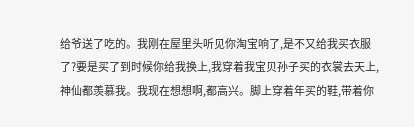给爷送了吃的。我刚在屋里头听见你淘宝响了,是不又给我买衣服了?要是买了到时候你给我换上,我穿着我宝贝孙子买的衣裳去天上,神仙都羡慕我。我现在想想啊,都高兴。脚上穿着年买的鞋,带着你